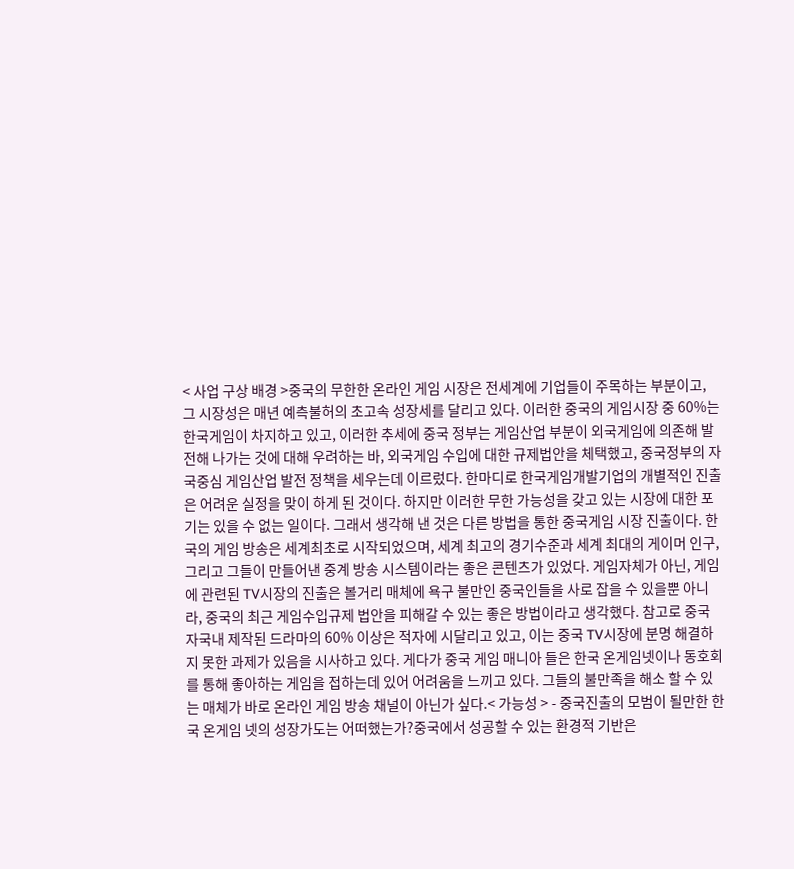< 사업 구상 배경 >중국의 무한한 온라인 게임 시장은 전세계에 기업들이 주목하는 부분이고, 그 시장성은 매년 예측불허의 초고속 성장세를 달리고 있다. 이러한 중국의 게임시장 중 60%는 한국게임이 차지하고 있고, 이러한 추세에 중국 정부는 게임산업 부분이 외국게임에 의존해 발전해 나가는 것에 대해 우려하는 바, 외국게임 수입에 대한 규제법안을 체택했고, 중국정부의 자국중심 게임산업 발전 정책을 세우는데 이르렀다. 한마디로 한국게임개발기업의 개별적인 진출은 어려운 실정을 맞이 하게 된 것이다. 하지만 이러한 무한 가능성을 갖고 있는 시장에 대한 포기는 있을 수 없는 일이다. 그래서 생각해 낸 것은 다른 방법을 통한 중국게임 시장 진출이다. 한국의 게임 방송은 세계최초로 시작되었으며, 세계 최고의 경기수준과 세계 최대의 게이머 인구, 그리고 그들이 만들어낸 중계 방송 시스템이라는 좋은 콘텐츠가 있었다. 게임자체가 아닌, 게임에 관련된 TV시장의 진출은 볼거리 매체에 욕구 불만인 중국인들을 사로 잡을 수 있을뿐 아니라, 중국의 최근 게임수입규제 법안을 피해갈 수 있는 좋은 방법이라고 생각했다. 참고로 중국 자국내 제작된 드라마의 60% 이상은 적자에 시달리고 있고, 이는 중국 TV시장에 분명 해결하지 못한 과제가 있음을 시사하고 있다. 게다가 중국 게임 매니아 들은 한국 온게임넷이나 동호회를 통해 좋아하는 게임을 접하는데 있어 어려움을 느끼고 있다. 그들의 불만족을 해소 할 수 있는 매체가 바로 온라인 게임 방송 채널이 아닌가 싶다.< 가능성 > - 중국진출의 모범이 될만한 한국 온게임 넷의 성장가도는 어떠했는가?중국에서 성공할 수 있는 환경적 기반은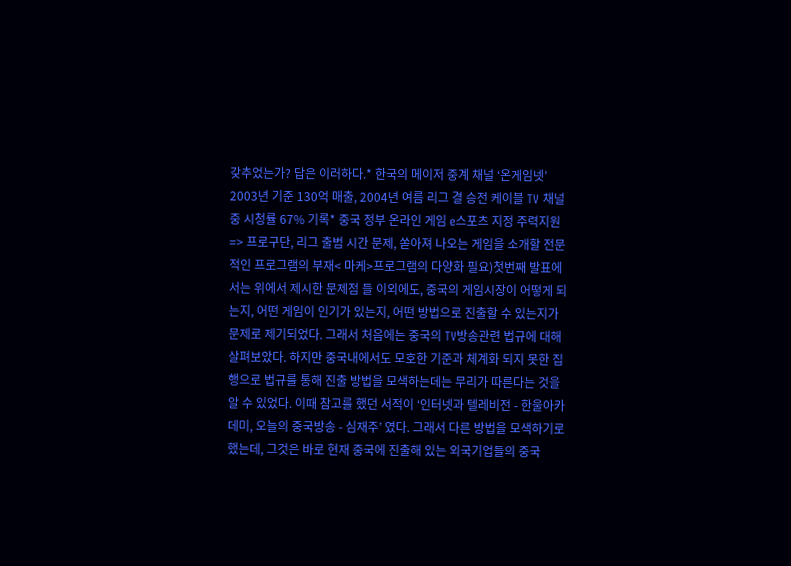갖추었는가? 답은 이러하다.* 한국의 메이저 중계 채널 ‘온게임넷’ 2003년 기준 130억 매출, 2004년 여름 리그 결 승전 케이블 TV 채널 중 시청률 67% 기록* 중국 정부 온라인 게임 e스포츠 지정 주력지원=> 프로구단, 리그 출범 시간 문제, 쏟아져 나오는 게임을 소개할 전문적인 프로그램의 부재< 마케>프로그램의 다양화 필요)첫번째 발표에서는 위에서 제시한 문제점 들 이외에도, 중국의 게임시장이 어떻게 되는지, 어떤 게임이 인기가 있는지, 어떤 방법으로 진출할 수 있는지가 문제로 제기되었다. 그래서 처음에는 중국의 TV방송관련 법규에 대해 살펴보았다. 하지만 중국내에서도 모호한 기준과 체계화 되지 못한 집행으로 법규를 통해 진출 방법을 모색하는데는 무리가 따른다는 것을 알 수 있었다. 이때 참고를 했던 서적이 ‘인터넷과 텔레비전 - 한울아카데미, 오늘의 중국방송 - 심재주’ 였다. 그래서 다른 방법을 모색하기로 했는데, 그것은 바로 현재 중국에 진출해 있는 외국기업들의 중국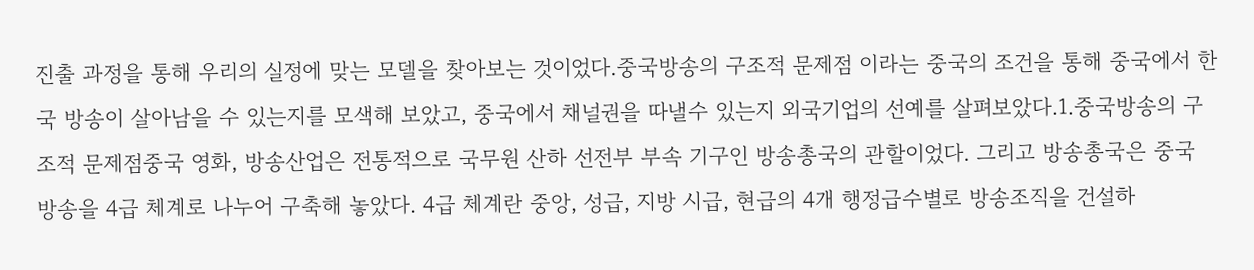진출 과정을 통해 우리의 실정에 맞는 모델을 찾아보는 것이었다.중국방송의 구조적 문제점 이라는 중국의 조건을 통해 중국에서 한국 방송이 살아남을 수 있는지를 모색해 보았고, 중국에서 채널권을 따낼수 있는지 외국기업의 선예를 살펴보았다.1.중국방송의 구조적 문제점중국 영화, 방송산업은 전통적으로 국무원 산하 선전부 부속 기구인 방송총국의 관할이었다. 그리고 방송총국은 중국 방송을 4급 체계로 나누어 구축해 놓았다. 4급 체계란 중앙, 성급, 지방 시급, 현급의 4개 행정급수별로 방송조직을 건설하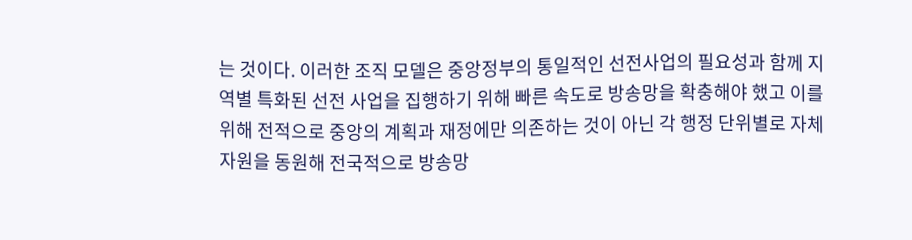는 것이다. 이러한 조직 모델은 중앙정부의 통일적인 선전사업의 필요성과 함께 지역별 특화된 선전 사업을 집행하기 위해 빠른 속도로 방송망을 확충해야 했고 이를 위해 전적으로 중앙의 계획과 재정에만 의존하는 것이 아닌 각 행정 단위별로 자체 자원을 동원해 전국적으로 방송망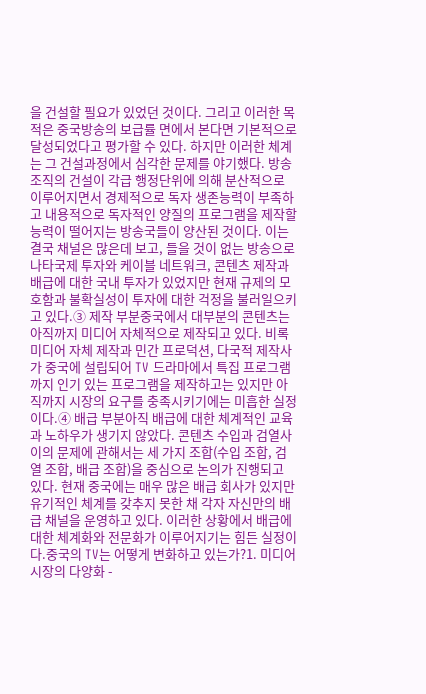을 건설할 필요가 있었던 것이다. 그리고 이러한 목적은 중국방송의 보급률 면에서 본다면 기본적으로 달성되었다고 평가할 수 있다. 하지만 이러한 체계는 그 건설과정에서 심각한 문제를 야기했다. 방송조직의 건설이 각급 행정단위에 의해 분산적으로 이루어지면서 경제적으로 독자 생존능력이 부족하고 내용적으로 독자적인 양질의 프로그램을 제작할 능력이 떨어지는 방송국들이 양산된 것이다. 이는 결국 채널은 많은데 보고, 들을 것이 없는 방송으로 나타국제 투자와 케이블 네트워크, 콘텐츠 제작과 배급에 대한 국내 투자가 있었지만 현재 규제의 모호함과 불확실성이 투자에 대한 걱정을 불러일으키고 있다.③ 제작 부분중국에서 대부분의 콘텐츠는 아직까지 미디어 자체적으로 제작되고 있다. 비록 미디어 자체 제작과 민간 프로덕션, 다국적 제작사가 중국에 설립되어 TV 드라마에서 특집 프로그램까지 인기 있는 프로그램을 제작하고는 있지만 아직까지 시장의 요구를 충족시키기에는 미흡한 실정이다.④ 배급 부분아직 배급에 대한 체계적인 교육과 노하우가 생기지 않았다. 콘텐츠 수입과 검열사이의 문제에 관해서는 세 가지 조합(수입 조합, 검열 조합, 배급 조합)을 중심으로 논의가 진행되고 있다. 현재 중국에는 매우 많은 배급 회사가 있지만 유기적인 체계를 갖추지 못한 채 각자 자신만의 배급 채널을 운영하고 있다. 이러한 상황에서 배급에 대한 체계화와 전문화가 이루어지기는 힘든 실정이다.중국의 TV는 어떻게 변화하고 있는가?1. 미디어 시장의 다양화 -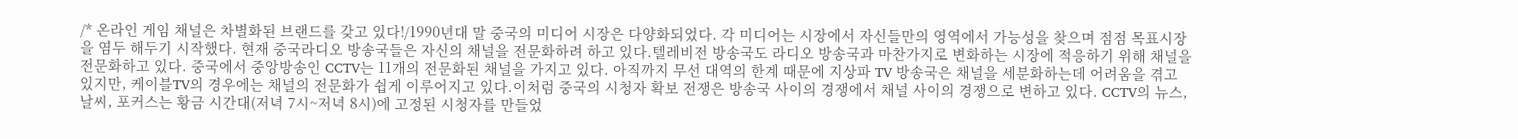/* 온라인 게임 채널은 차별화된 브랜드를 갖고 있다!/1990년대 말 중국의 미디어 시장은 다양화되었다. 각 미디어는 시장에서 자신들만의 영역에서 가능성을 찾으며 점점 목표시장을 염두 해두기 시작했다. 현재 중국라디오 방송국들은 자신의 채널을 전문화하려 하고 있다.텔레비전 방송국도 라디오 방송국과 마찬가지로 변화하는 시장에 적응하기 위해 채널을 전문화하고 있다. 중국에서 중앙방송인 CCTV는 11개의 전문화된 채널을 가지고 있다. 아직까지 무선 대역의 한계 때문에 지상파 TV 방송국은 채널을 세분화하는데 어려움을 겪고 있지만, 케이블TV의 경우에는 채널의 전문화가 쉽게 이루어지고 있다.이처럼 중국의 시청자 확보 전쟁은 방송국 사이의 경쟁에서 채널 사이의 경쟁으로 변하고 있다. CCTV의 뉴스, 날씨, 포커스는 황금 시간대(저녁 7시~저녁 8시)에 고정된 시청자를 만들었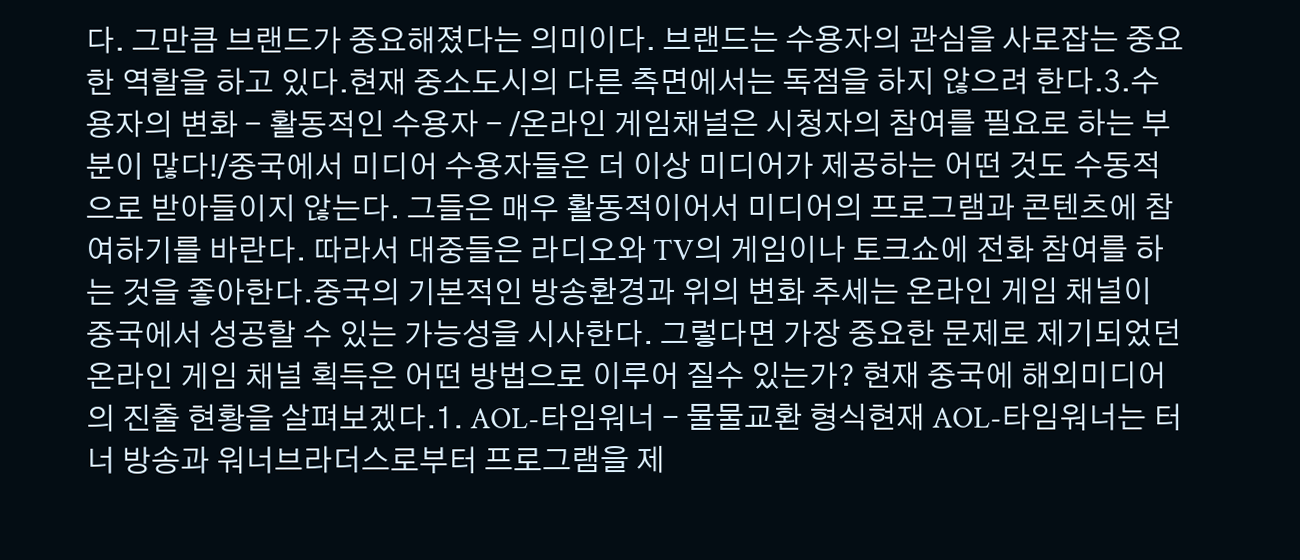다. 그만큼 브랜드가 중요해졌다는 의미이다. 브랜드는 수용자의 관심을 사로잡는 중요한 역할을 하고 있다.현재 중소도시의 다른 측면에서는 독점을 하지 않으려 한다.3.수용자의 변화 - 활동적인 수용자 - /온라인 게임채널은 시청자의 참여를 필요로 하는 부분이 많다!/중국에서 미디어 수용자들은 더 이상 미디어가 제공하는 어떤 것도 수동적으로 받아들이지 않는다. 그들은 매우 활동적이어서 미디어의 프로그램과 콘텐츠에 참여하기를 바란다. 따라서 대중들은 라디오와 TV의 게임이나 토크쇼에 전화 참여를 하는 것을 좋아한다.중국의 기본적인 방송환경과 위의 변화 추세는 온라인 게임 채널이 중국에서 성공할 수 있는 가능성을 시사한다. 그렇다면 가장 중요한 문제로 제기되었던 온라인 게임 채널 획득은 어떤 방법으로 이루어 질수 있는가? 현재 중국에 해외미디어의 진출 현황을 살펴보겠다.1. AOL-타임워너 - 물물교환 형식현재 AOL-타임워너는 터너 방송과 워너브라더스로부터 프로그램을 제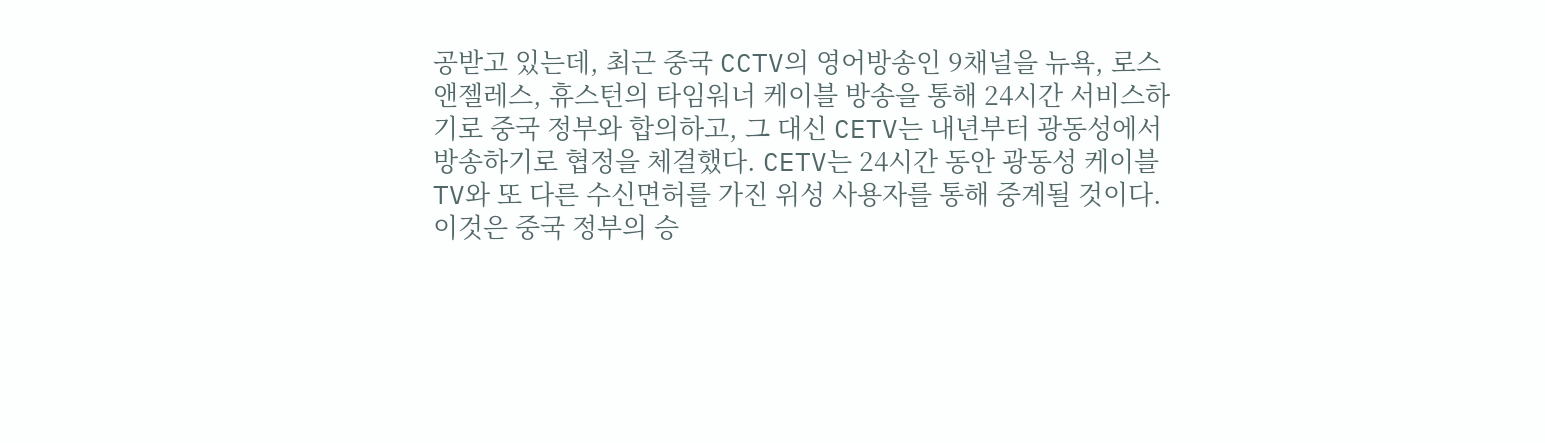공받고 있는데, 최근 중국 CCTV의 영어방송인 9채널을 뉴욕, 로스앤젤레스, 휴스턴의 타임워너 케이블 방송을 통해 24시간 서비스하기로 중국 정부와 합의하고, 그 대신 CETV는 내년부터 광동성에서 방송하기로 협정을 체결했다. CETV는 24시간 동안 광동성 케이블TV와 또 다른 수신면허를 가진 위성 사용자를 통해 중계될 것이다. 이것은 중국 정부의 승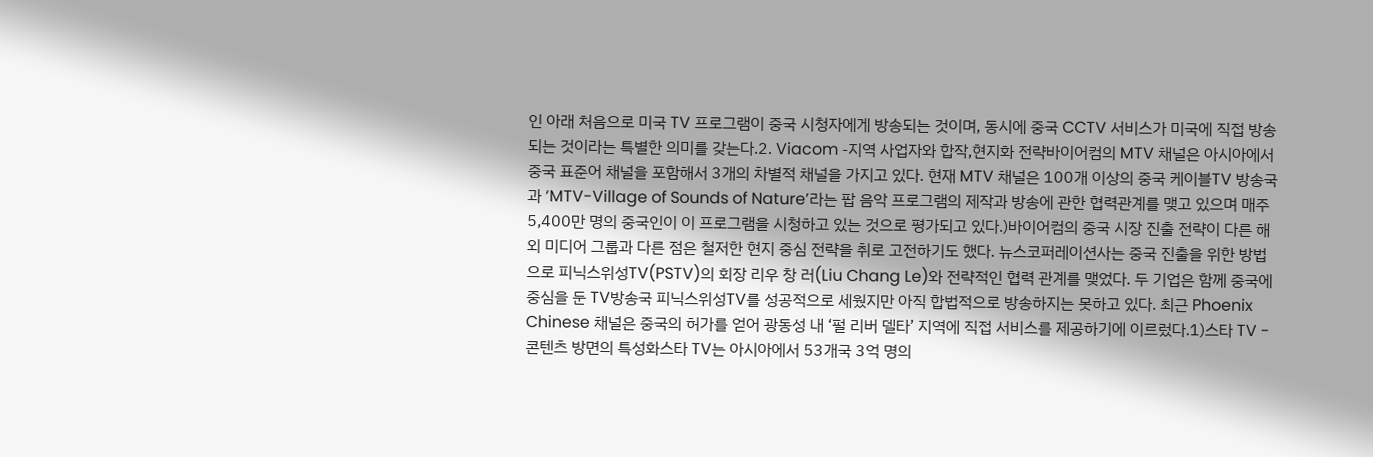인 아래 처음으로 미국 TV 프로그램이 중국 시청자에게 방송되는 것이며, 동시에 중국 CCTV 서비스가 미국에 직접 방송되는 것이라는 특별한 의미를 갖는다.2. Viacom -지역 사업자와 합작,현지화 전략바이어컴의 MTV 채널은 아시아에서 중국 표준어 채널을 포함해서 3개의 차별적 채널을 가지고 있다. 현재 MTV 채널은 100개 이상의 중국 케이블TV 방송국과 ‘MTV-Village of Sounds of Nature’라는 팝 음악 프로그램의 제작과 방송에 관한 협력관계를 맺고 있으며 매주 5,400만 명의 중국인이 이 프로그램을 시청하고 있는 것으로 평가되고 있다.)바이어컴의 중국 시장 진출 전략이 다른 해외 미디어 그룹과 다른 점은 철저한 현지 중심 전략을 취로 고전하기도 했다. 뉴스코퍼레이션사는 중국 진출을 위한 방법으로 피닉스위성TV(PSTV)의 회장 리우 창 러(Liu Chang Le)와 전략적인 협력 관계를 맺었다. 두 기업은 함께 중국에 중심을 둔 TV방송국 피닉스위성TV를 성공적으로 세웠지만 아직 합법적으로 방송하지는 못하고 있다. 최근 Phoenix Chinese 채널은 중국의 허가를 얻어 광동성 내 ‘펄 리버 델타’ 지역에 직접 서비스를 제공하기에 이르렀다.1)스타 TV - 콘텐츠 방면의 특성화스타 TV는 아시아에서 53개국 3억 명의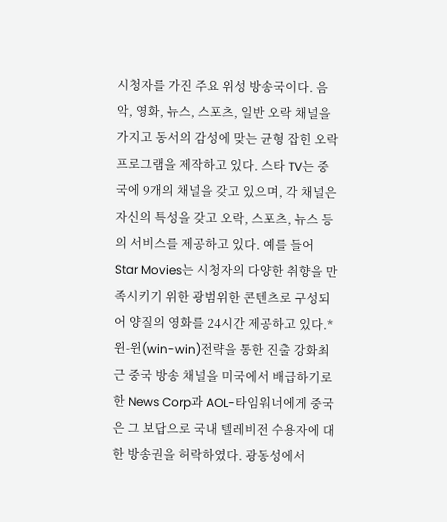시청자를 가진 주요 위성 방송국이다. 음악, 영화, 뉴스, 스포츠, 일반 오락 채널을 가지고 동서의 감성에 맞는 균형 잡힌 오락 프로그램을 제작하고 있다. 스타 TV는 중국에 9개의 채널을 갖고 있으며, 각 채널은 자신의 특성을 갖고 오락, 스포츠, 뉴스 등의 서비스를 제공하고 있다. 예를 들어 Star Movies는 시청자의 다양한 취향을 만족시키기 위한 광범위한 콘텐츠로 구성되어 양질의 영화를 24시간 제공하고 있다.* 윈-윈(win-win)전략을 통한 진출 강화최근 중국 방송 채널을 미국에서 배급하기로 한 News Corp과 AOL-타임워너에게 중국은 그 보답으로 국내 텔레비전 수용자에 대한 방송권을 허락하였다. 광동성에서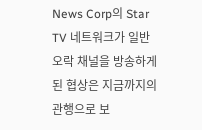News Corp의 Star TV 네트워크가 일반 오락 채널을 방송하게 된 협상은 지금까지의 관행으로 보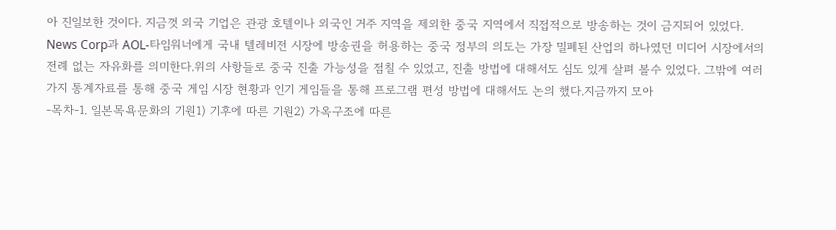아 진일보한 것이다. 지금껏 외국 기업은 관광 호텔이나 외국인 거주 지역을 제외한 중국 지역에서 직접적으로 방송하는 것이 금지되어 있었다. News Corp과 AOL-타임워너에게 국내 텔레비전 시장에 방송권을 허용하는 중국 정부의 의도는 가장 밀폐된 산업의 하나였던 미디어 시장에서의 전례 없는 자유화를 의미한다.위의 사항들로 중국 진출 가능성을 점칠 수 있었고, 진출 방법에 대해서도 심도 있게 살펴 볼수 있었다. 그밖에 여러 가지 통계자료를 통해 중국 게임 시장 현황과 인기 게임들을 통해 프로그램 편성 방법에 대해서도 논의 했다.지금까지 모아
-목차-1. 일본목욕문화의 기원1) 기후에 따른 기원2) 가옥구조에 따른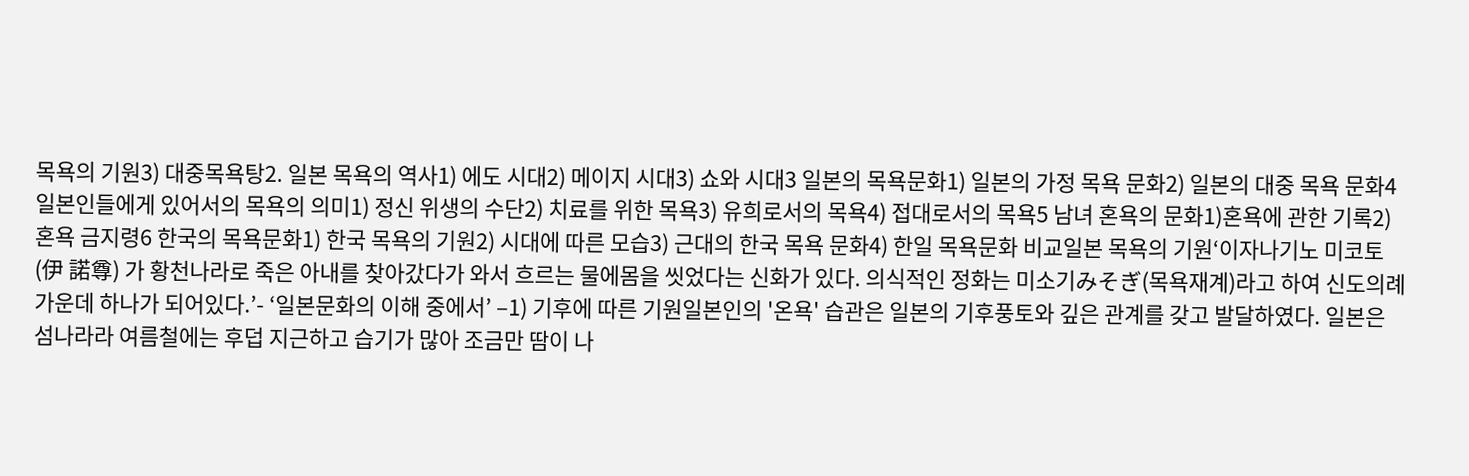목욕의 기원3) 대중목욕탕2. 일본 목욕의 역사1) 에도 시대2) 메이지 시대3) 쇼와 시대3 일본의 목욕문화1) 일본의 가정 목욕 문화2) 일본의 대중 목욕 문화4 일본인들에게 있어서의 목욕의 의미1) 정신 위생의 수단2) 치료를 위한 목욕3) 유희로서의 목욕4) 접대로서의 목욕5 남녀 혼욕의 문화1)혼욕에 관한 기록2)혼욕 금지령6 한국의 목욕문화1) 한국 목욕의 기원2) 시대에 따른 모습3) 근대의 한국 목욕 문화4) 한일 목욕문화 비교일본 목욕의 기원‘이자나기노 미코토(伊 諾尊) 가 황천나라로 죽은 아내를 찾아갔다가 와서 흐르는 물에몸을 씻었다는 신화가 있다. 의식적인 정화는 미소기みそぎ(목욕재계)라고 하여 신도의례 가운데 하나가 되어있다.’- ‘일본문화의 이해 중에서’ –1) 기후에 따른 기원일본인의 '온욕' 습관은 일본의 기후풍토와 깊은 관계를 갖고 발달하였다. 일본은 섬나라라 여름철에는 후덥 지근하고 습기가 많아 조금만 땀이 나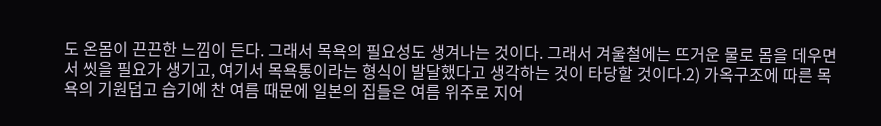도 온몸이 끈끈한 느낌이 든다. 그래서 목욕의 필요성도 생겨나는 것이다. 그래서 겨울철에는 뜨거운 물로 몸을 데우면서 씻을 필요가 생기고, 여기서 목욕통이라는 형식이 발달했다고 생각하는 것이 타당할 것이다.2) 가옥구조에 따른 목욕의 기원덥고 습기에 찬 여름 때문에 일본의 집들은 여름 위주로 지어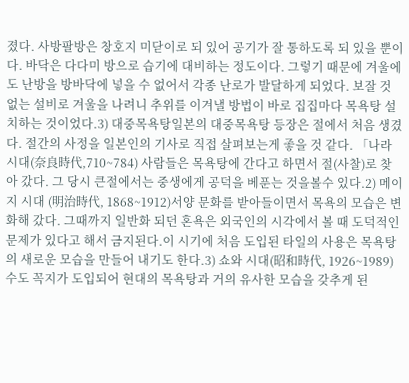졌다. 사방팔방은 창호지 미닫이로 되 있어 공기가 잘 통하도록 되 있을 뿐이다. 바닥은 다다미 방으로 습기에 대비하는 정도이다. 그렇기 때문에 겨울에도 난방을 방바닥에 넣을 수 없어서 각종 난로가 발달하게 되었다. 보잘 것 없는 설비로 겨울을 나려니 추위를 이겨낼 방법이 바로 집집마다 목욕탕 설치하는 것이었다.3) 대중목욕탕일본의 대중목욕탕 등장은 절에서 처음 생겼다. 절간의 사정을 일본인의 기사로 직접 살펴보는게 좋을 것 같다. 「나라시대(奈良時代,710~784) 사람들은 목욕탕에 간다고 하면서 절(사찰)로 찾아 갔다. 그 당시 큰절에서는 중생에게 공덕을 베푼는 것을볼수 있다.2) 메이지 시대 (明治時代, 1868~1912)서양 문화를 받아들이면서 목욕의 모습은 변화해 갔다. 그때까지 일반화 되던 혼욕은 외국인의 시각에서 볼 때 도덕적인 문제가 있다고 해서 금지된다.이 시기에 처음 도입된 타일의 사용은 목욕탕의 새로운 모습을 만들어 내기도 한다.3) 쇼와 시대(昭和時代, 1926~1989)수도 꼭지가 도입되어 현대의 목욕탕과 거의 유사한 모습을 갖추게 된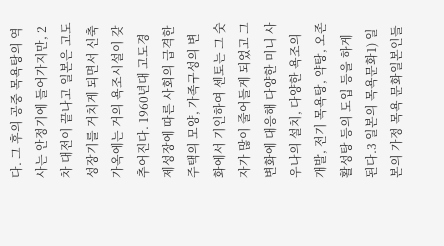다. 그 후의 공중 목욕탕의 역사는 안정기에 들어가지만, 2차 대전이 끝나고 일본은 고도성장기를 거치게 되면서 신축 가옥에는 거의 욕조시설이 갖추어진다. 1960년대 고도경제성장에 따른 사회의 급격한 주택의 모양, 가족구성의 변화에서 기인하여 센토는 그 숫자가 많이 줄어들게 되었고 그 변화에 대응해 다양한 미니 사우나의 설치, 다양한 욕조의 개발, 전기 목욕탕, 약탕, 오존 활성탕 등의 도입 등을 하게 된다.3 일본의 목욕문화1) 일본의 가정 목욕 문화일본인들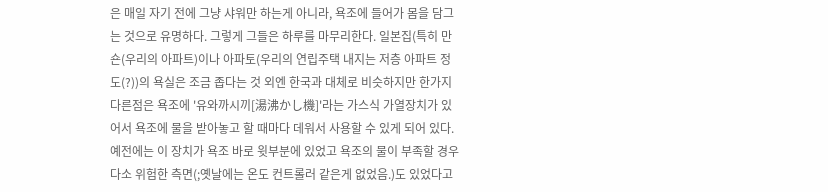은 매일 자기 전에 그냥 샤워만 하는게 아니라, 욕조에 들어가 몸을 담그는 것으로 유명하다. 그렇게 그들은 하루를 마무리한다. 일본집(특히 만숀(우리의 아파트)이나 아파토(우리의 연립주택 내지는 저층 아파트 정도(?))의 욕실은 조금 좁다는 것 외엔 한국과 대체로 비슷하지만 한가지 다른점은 욕조에 '유와까시끼[湯沸かし機]'라는 가스식 가열장치가 있어서 욕조에 물을 받아놓고 할 때마다 데워서 사용할 수 있게 되어 있다.예전에는 이 장치가 욕조 바로 윗부분에 있었고 욕조의 물이 부족할 경우 다소 위험한 측면(;옛날에는 온도 컨트롤러 같은게 없었음.)도 있었다고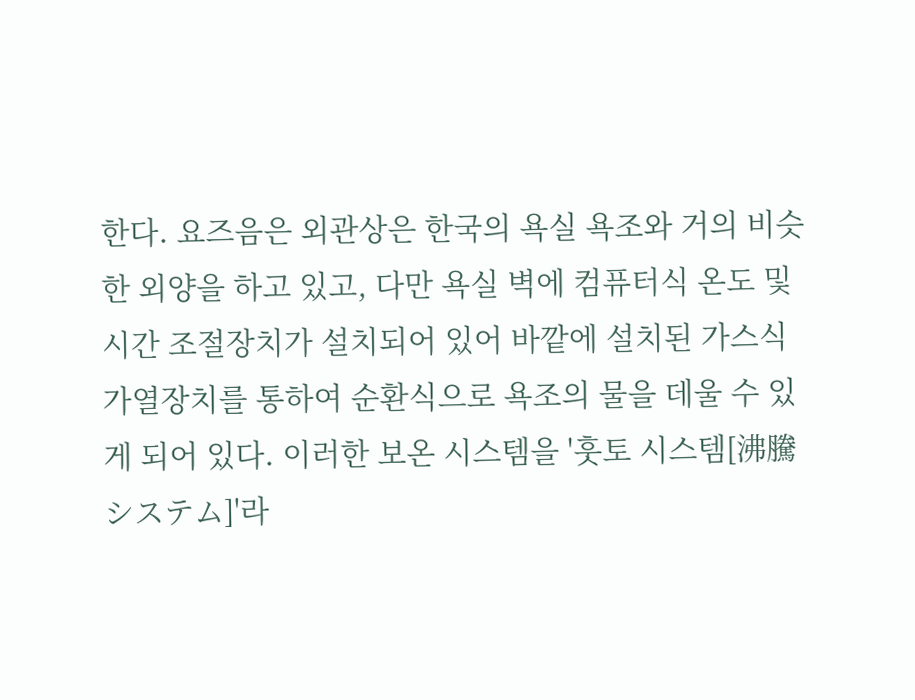한다. 요즈음은 외관상은 한국의 욕실 욕조와 거의 비슷한 외양을 하고 있고, 다만 욕실 벽에 컴퓨터식 온도 및 시간 조절장치가 설치되어 있어 바깥에 설치된 가스식 가열장치를 통하여 순환식으로 욕조의 물을 데울 수 있게 되어 있다. 이러한 보온 시스템을 '훗토 시스템[沸騰システム]'라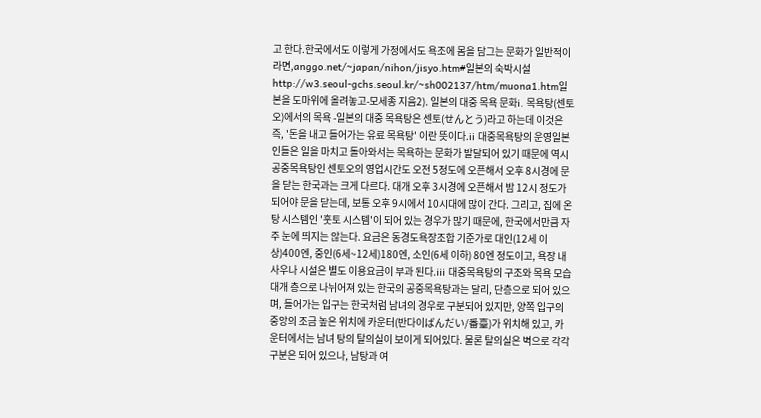고 한다.한국에서도 이렇게 가정에서도 욕조에 몸을 담그는 문화가 일반적이라면,anggo.net/~japan/nihon/jisyo.htm#일본의 숙박시설http://w3.seoul-gchs.seoul.kr/~sh002137/htm/muona1.htm일본을 도마위에 올려놓고-모세종 지음2). 일본의 대중 목욕 문화i. 목욕탕(센토오)에서의 목욕 -일본의 대중 목욕탕은 센토(せんとう)라고 하는데 이것은 즉, '돈을 내고 들어가는 유료 목욕탕' 이란 뜻이다.ii 대중목욕탕의 운영일본인들은 일을 마치고 돌아와서는 목욕하는 문화가 발달되어 있기 때문에 역시 공중목욕탕인 센토오의 영업시간도 오전 5정도에 오픈해서 오후 8시경에 문을 닫는 한국과는 크게 다르다. 대개 오후 3시경에 오픈해서 밤 12시 정도가 되어야 문을 닫는데, 보통 오후 9시에서 10시대에 많이 간다. 그리고, 집에 온탕 시스템인 '훗토 시스템'이 되어 있는 경우가 많기 때문에, 한국에서만큼 자주 눈에 띄지는 않는다. 요금은 동경도욕장조합 기준가로 대인(12세 이상)400엔, 중인(6세~12세)180엔, 소인(6세 이하) 80엔 정도이고, 욕장 내 사우나 시설은 별도 이용요금이 부과 된다.iii 대중목욕탕의 구조와 목욕 모습대개 층으로 나뉘어져 있는 한국의 공중목욕탕과는 달리, 단층으로 되어 있으며, 들어가는 입구는 한국처럼 남녀의 경우로 구분되어 있지만, 양쪽 입구의 중앙의 조금 높은 위치에 카운터(반다이ばんだい/番臺)가 위치해 있고, 카운터에서는 남녀 탕의 탈의실이 보이게 되어있다. 물론 탈의실은 벽으로 각각 구분은 되어 있으나, 남탕과 여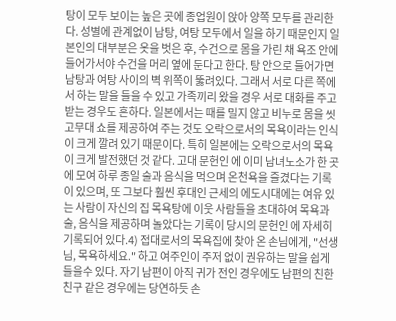탕이 모두 보이는 높은 곳에 종업원이 앉아 양쪽 모두를 관리한다. 성별에 관계없이 남탕, 여탕 모두에서 일을 하기 때문인지 일본인의 대부분은 옷을 벗은 후, 수건으로 몸을 가린 채 욕조 안에 들어가서야 수건을 머리 옆에 둔다고 한다. 탕 안으로 들어가면 남탕과 여탕 사이의 벽 위쪽이 뚫려있다. 그래서 서로 다른 쪽에서 하는 말을 들을 수 있고 가족끼리 왔을 경우 서로 대화를 주고받는 경우도 흔하다. 일본에서는 때를 밀지 않고 비누로 몸을 씻고무대 쇼를 제공하여 주는 것도 오락으로서의 목욕이라는 인식이 크게 깔려 있기 때문이다. 특히 일본에는 오락으로서의 목욕이 크게 발전했던 것 같다. 고대 문헌인 에 이미 남녀노소가 한 곳에 모여 하루 종일 술과 음식을 먹으며 온천욕을 즐겼다는 기록이 있으며, 또 그보다 훨씬 후대인 근세의 에도시대에는 여유 있는 사람이 자신의 집 목욕탕에 이웃 사람들을 초대하여 목욕과 술, 음식을 제공하며 놀았다는 기록이 당시의 문헌인 에 자세히 기록되어 있다.4) 접대로서의 목욕집에 찾아 온 손님에게, "선생님, 목욕하세요." 하고 여주인이 주저 없이 권유하는 말을 쉽게 들을수 있다. 자기 남편이 아직 귀가 전인 경우에도 남편의 친한 친구 같은 경우에는 당연하듯 손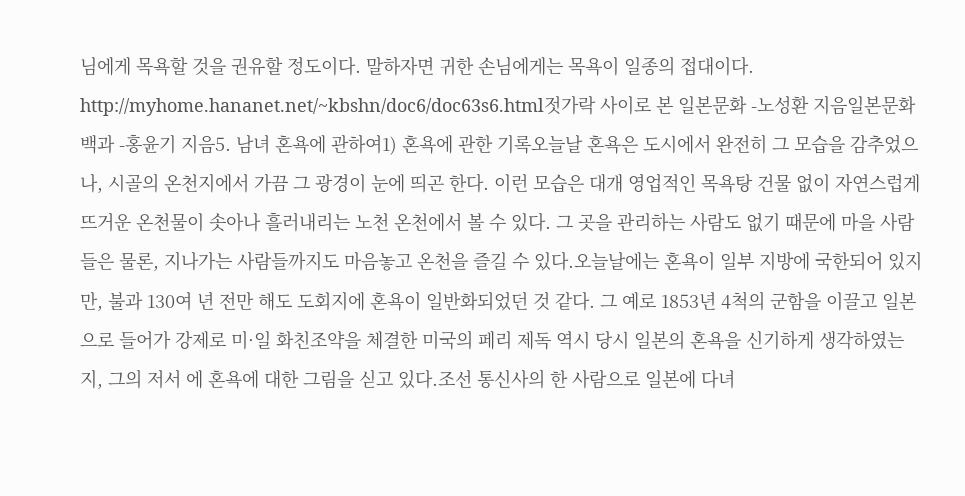님에게 목욕할 것을 권유할 정도이다. 말하자면 귀한 손님에게는 목욕이 일종의 접대이다. http://myhome.hananet.net/~kbshn/doc6/doc63s6.html젓가락 사이로 본 일본문화 -노성환 지음일본문화백과 -홍윤기 지음5. 남녀 혼욕에 관하여1) 혼욕에 관한 기록오늘날 혼욕은 도시에서 완전히 그 모습을 감추었으나, 시골의 온천지에서 가끔 그 광경이 눈에 띄곤 한다. 이런 모습은 대개 영업적인 목욕탕 건물 없이 자연스럽게 뜨거운 온천물이 솟아나 흘러내리는 노천 온천에서 볼 수 있다. 그 곳을 관리하는 사람도 없기 때문에 마을 사람들은 물론, 지나가는 사람들까지도 마음놓고 온천을 즐길 수 있다.오늘날에는 혼욕이 일부 지방에 국한되어 있지만, 불과 130여 년 전만 해도 도회지에 혼욕이 일반화되었던 것 같다. 그 예로 1853년 4척의 군함을 이끌고 일본으로 들어가 강제로 미·일 화친조약을 체결한 미국의 페리 제독 역시 당시 일본의 혼욕을 신기하게 생각하였는지, 그의 저서 에 혼욕에 대한 그림을 싣고 있다.조선 통신사의 한 사람으로 일본에 다녀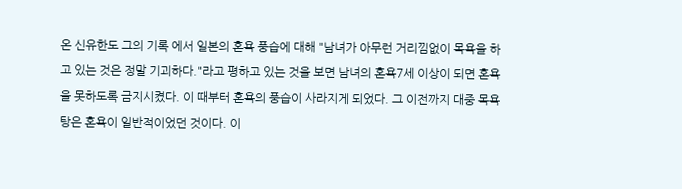온 신유한도 그의 기록 에서 일본의 혼욕 풍습에 대해 "남녀가 아무런 거리낌없이 목욕을 하고 있는 것은 정말 기괴하다."라고 평하고 있는 것을 보면 남녀의 혼욕7세 이상이 되면 혼욕을 못하도록 금지시켰다. 이 때부터 혼욕의 풍습이 사라지게 되었다. 그 이전까지 대중 목욕탕은 혼욕이 일반적이었던 것이다. 이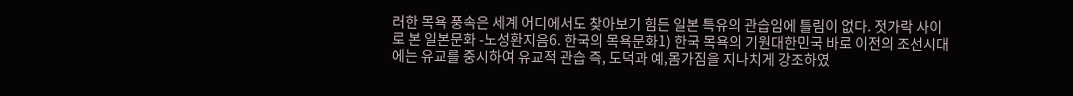러한 목욕 풍속은 세계 어디에서도 찾아보기 힘든 일본 특유의 관습임에 틀림이 없다. 젓가락 사이로 본 일본문화 -노성환지음6. 한국의 목욕문화1) 한국 목욕의 기원대한민국 바로 이전의 조선시대에는 유교를 중시하여 유교적 관습 즉, 도덕과 예,몸가짐을 지나치게 강조하였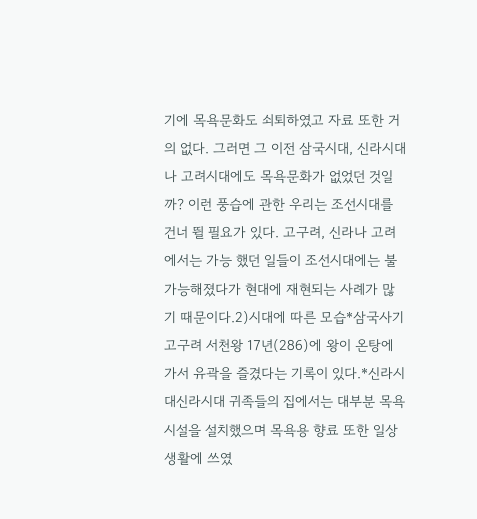기에 목욕문화도 쇠퇴하였고 자료 또한 거의 없다. 그러면 그 이전 삼국시대, 신라시대나 고려시대에도 목욕문화가 없었던 것일까? 이런 풍습에 관한 우리는 조선시대를 건너 뛸 필요가 있다. 고구려, 신라나 고려에서는 가능 했던 일들이 조선시대에는 불가능해졌다가 현대에 재현되는 사례가 많기 때문이다.2)시대에 따른 모습*삼국사기고구려 서천왕 17년(286)에 왕이 온탕에 가서 유곽을 즐겼다는 기록이 있다.*신라시대신라시대 귀족들의 집에서는 대부분 목욕시설을 설치했으며 목욕용 향료 또한 일상생활에 쓰였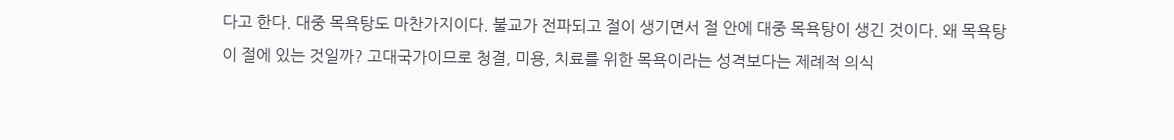다고 한다. 대중 목욕탕도 마찬가지이다. 불교가 전파되고 절이 생기면서 절 안에 대중 목욕탕이 생긴 것이다. 왜 목욕탕이 절에 있는 것일까? 고대국가이므로 청결, 미용, 치료를 위한 목욕이라는 성격보다는 제례적 의식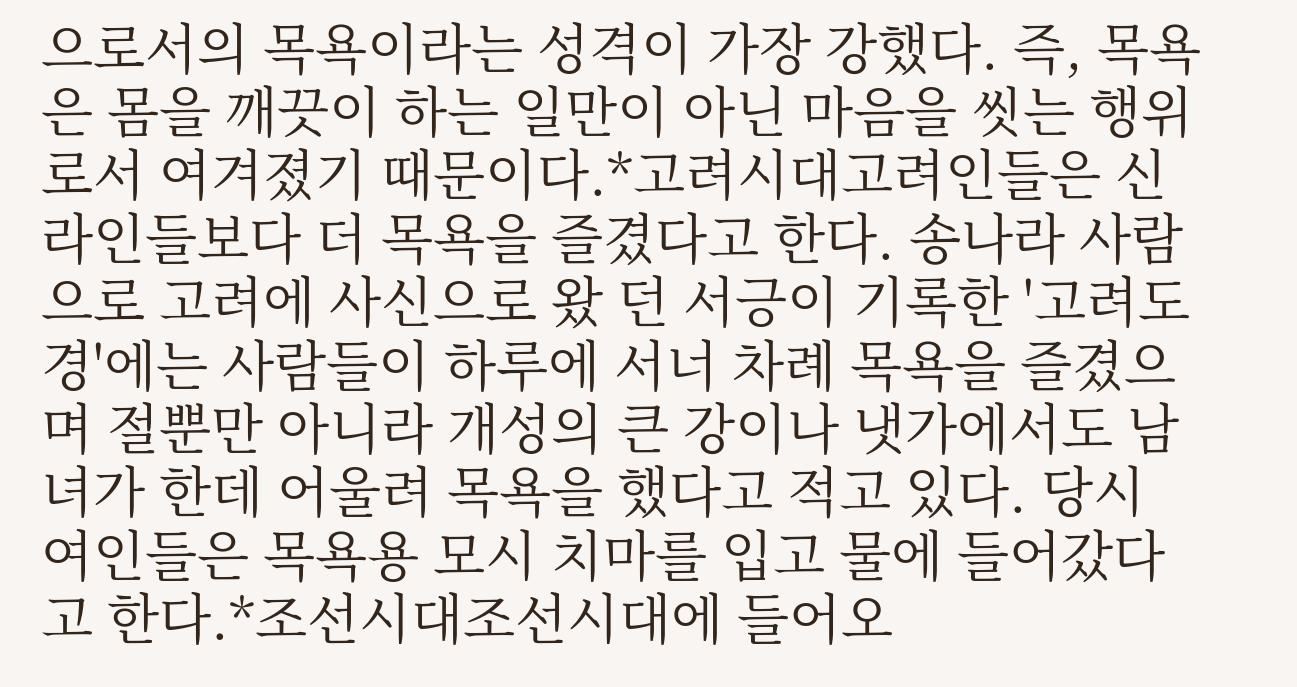으로서의 목욕이라는 성격이 가장 강했다. 즉, 목욕은 몸을 깨끗이 하는 일만이 아닌 마음을 씻는 행위로서 여겨졌기 때문이다.*고려시대고려인들은 신라인들보다 더 목욕을 즐겼다고 한다. 송나라 사람으로 고려에 사신으로 왔 던 서긍이 기록한 '고려도경'에는 사람들이 하루에 서너 차례 목욕을 즐겼으며 절뿐만 아니라 개성의 큰 강이나 냇가에서도 남녀가 한데 어울려 목욕을 했다고 적고 있다. 당시 여인들은 목욕용 모시 치마를 입고 물에 들어갔다고 한다.*조선시대조선시대에 들어오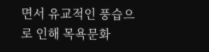면서 유교적인 풍습으로 인해 목욕문화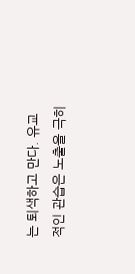는 퇴색하고 만다. 유교적인 관습은 노출을 극히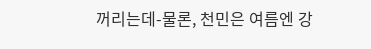꺼리는데-물론, 천민은 여름엔 강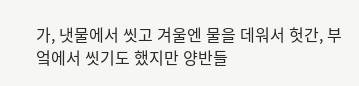가, 냇물에서 씻고 겨울엔 물을 데워서 헛간, 부엌에서 씻기도 했지만 양반들